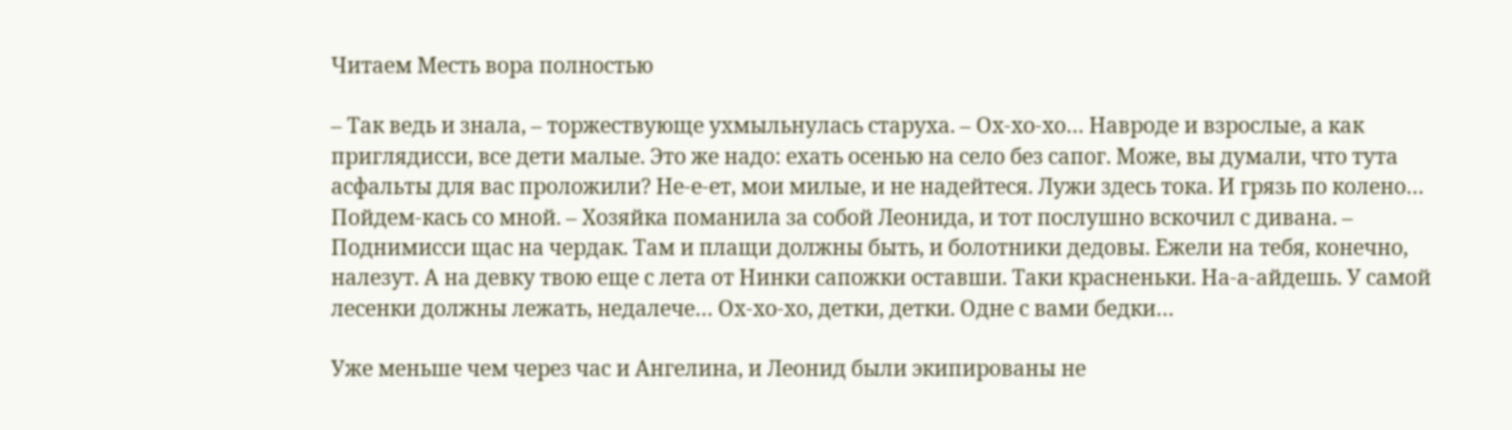Читаем Месть вора полностью

– Так ведь и знала, – торжествующе ухмыльнулась старуха. – Ох-хо-хо… Навроде и взрослые, а как приглядисси, все дети малые. Это же надо: ехать осенью на село без сапог. Може, вы думали, что тута асфальты для вас проложили? Не-е-ет, мои милые, и не надейтеся. Лужи здесь тока. И грязь по колено… Пойдем-кась со мной. – Хозяйка поманила за собой Леонида, и тот послушно вскочил с дивана. – Поднимисси щас на чердак. Там и плащи должны быть, и болотники дедовы. Ежели на тебя, конечно, налезут. А на девку твою еще с лета от Нинки сапожки оставши. Таки красненьки. На-а-айдешь. У самой лесенки должны лежать, недалече… Ох-хо-хо, детки, детки. Одне с вами бедки…

Уже меньше чем через час и Ангелина, и Леонид были экипированы не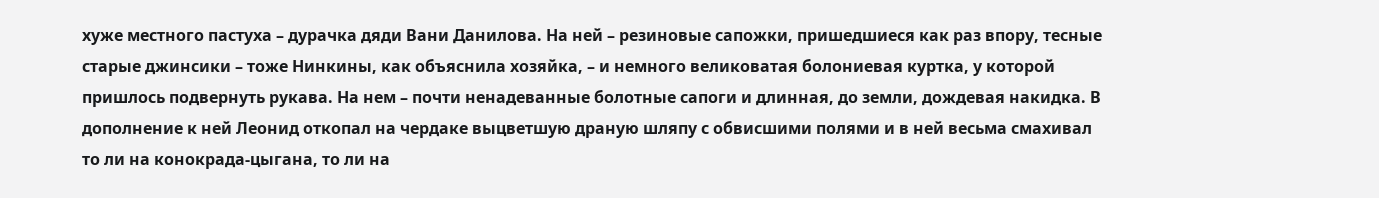хуже местного пастуха – дурачка дяди Вани Данилова. На ней – резиновые сапожки, пришедшиеся как раз впору, тесные старые джинсики – тоже Нинкины, как объяснила хозяйка, – и немного великоватая болониевая куртка, у которой пришлось подвернуть рукава. На нем – почти ненадеванные болотные сапоги и длинная, до земли, дождевая накидка. В дополнение к ней Леонид откопал на чердаке выцветшую драную шляпу с обвисшими полями и в ней весьма смахивал то ли на конокрада-цыгана, то ли на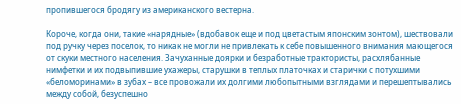пропившегося бродягу из американского вестерна.

Короче, когда они, такие «нарядные» (вдобавок еще и под цветастым японским зонтом), шествовали под ручку через поселок, то никак не могли не привлекать к себе повышенного внимания мающегося от скуки местного населения. Зачуханные доярки и безработные трактористы, расхлябанные нимфетки и их подвыпившие ухажеры, старушки в теплых платочках и старички с потухшими «беломоринами» в зубах – все провожали их долгими любопытными взглядами и перешептывались между собой, безуспешно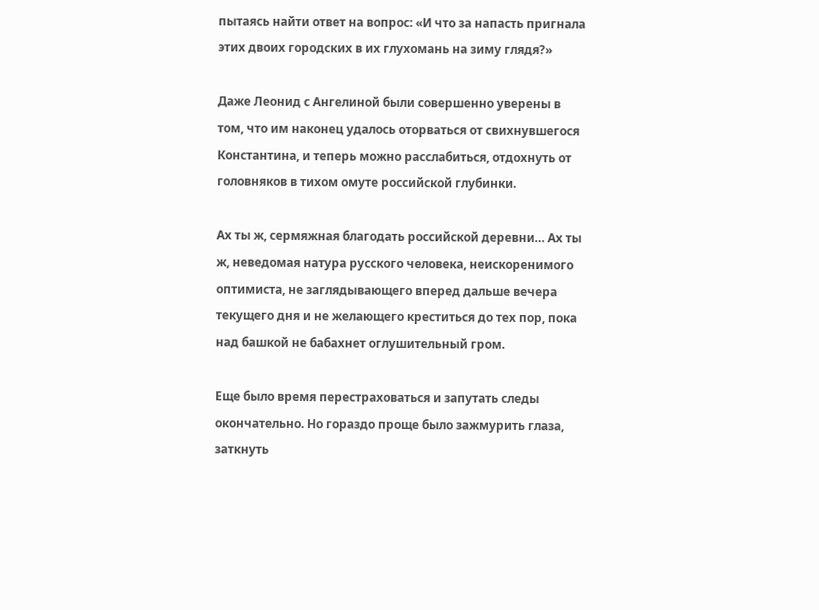пытаясь найти ответ на вопрос: «И что за напасть пригнала этих двоих городских в их глухомань на зиму глядя?»

Даже Леонид с Ангелиной были совершенно уверены в том, что им наконец удалось оторваться от свихнувшегося Константина, и теперь можно расслабиться, отдохнуть от головняков в тихом омуте российской глубинки.

Ах ты ж, сермяжная благодать российской деревни… Ах ты ж, неведомая натура русского человека, неискоренимого оптимиста, не заглядывающего вперед дальше вечера текущего дня и не желающего креститься до тех пор, пока над башкой не бабахнет оглушительный гром.

Еще было время перестраховаться и запутать следы окончательно. Но гораздо проще было зажмурить глаза, заткнуть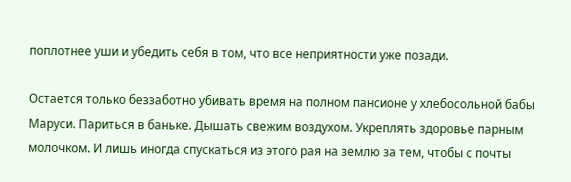поплотнее уши и убедить себя в том, что все неприятности уже позади.

Остается только беззаботно убивать время на полном пансионе у хлебосольной бабы Маруси. Париться в баньке. Дышать свежим воздухом. Укреплять здоровье парным молочком. И лишь иногда спускаться из этого рая на землю за тем, чтобы с почты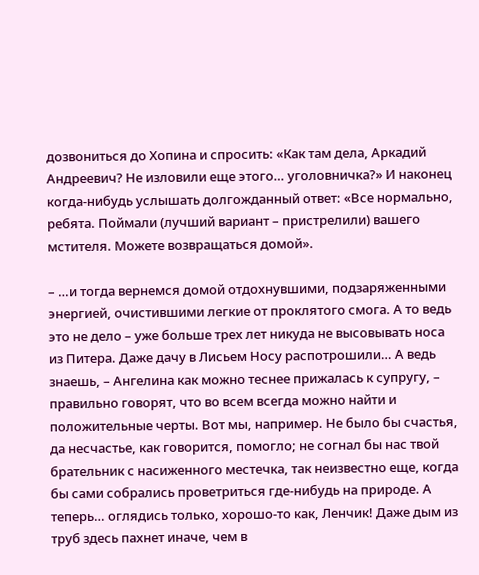дозвониться до Хопина и спросить: «Как там дела, Аркадий Андреевич? Не изловили еще этого… уголовничка?» И наконец когда-нибудь услышать долгожданный ответ: «Все нормально, ребята. Поймали (лучший вариант – пристрелили) вашего мстителя. Можете возвращаться домой».

– …и тогда вернемся домой отдохнувшими, подзаряженными энергией, очистившими легкие от проклятого смога. А то ведь это не дело – уже больше трех лет никуда не высовывать носа из Питера. Даже дачу в Лисьем Носу распотрошили… А ведь знаешь, – Ангелина как можно теснее прижалась к супругу, – правильно говорят, что во всем всегда можно найти и положительные черты. Вот мы, например. Не было бы счастья, да несчастье, как говорится, помогло; не согнал бы нас твой брательник с насиженного местечка, так неизвестно еще, когда бы сами собрались проветриться где-нибудь на природе. А теперь… оглядись только, хорошо-то как, Ленчик! Даже дым из труб здесь пахнет иначе, чем в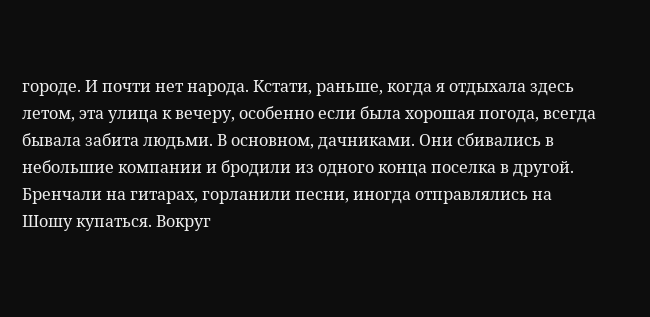городе. И почти нет народа. Кстати, раньше, когда я отдыхала здесь летом, эта улица к вечеру, особенно если была хорошая погода, всегда бывала забита людьми. В основном, дачниками. Они сбивались в небольшие компании и бродили из одного конца поселка в другой. Бренчали на гитарах, горланили песни, иногда отправлялись на Шошу купаться. Вокруг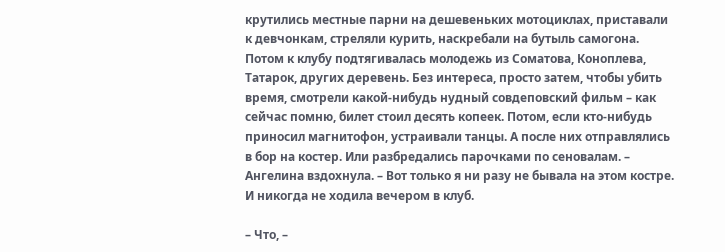крутились местные парни на дешевеньких мотоциклах, приставали к девчонкам, стреляли курить, наскребали на бутыль самогона. Потом к клубу подтягивалась молодежь из Соматова, Коноплева, Татарок, других деревень. Без интереса, просто затем, чтобы убить время, смотрели какой-нибудь нудный совдеповский фильм – как сейчас помню, билет стоил десять копеек. Потом, если кто-нибудь приносил магнитофон, устраивали танцы. А после них отправлялись в бор на костер. Или разбредались парочками по сеновалам. – Ангелина вздохнула. – Вот только я ни разу не бывала на этом костре. И никогда не ходила вечером в клуб.

– Что, –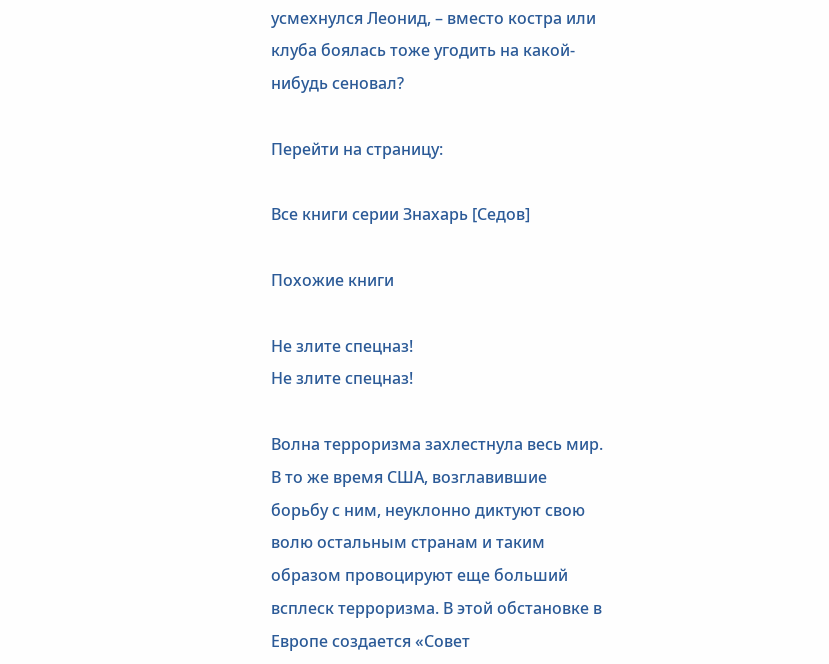усмехнулся Леонид, – вместо костра или клуба боялась тоже угодить на какой-нибудь сеновал?

Перейти на страницу:

Все книги серии Знахарь [Седов]

Похожие книги

Не злите спецназ!
Не злите спецназ!

Волна терроризма захлестнула весь мир. В то же время США, возглавившие борьбу с ним, неуклонно диктуют свою волю остальным странам и таким образом провоцируют еще больший всплеск терроризма. В этой обстановке в Европе создается «Совет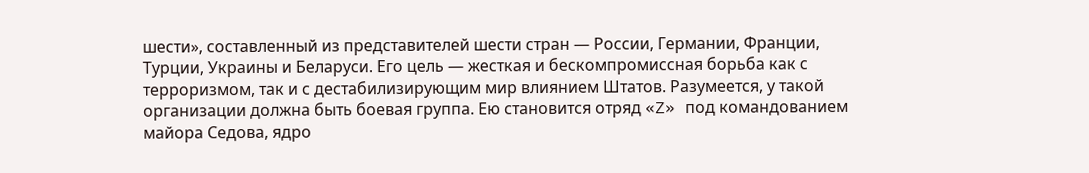шести», составленный из представителей шести стран — России, Германии, Франции, Турции, Украины и Беларуси. Его цель — жесткая и бескомпромиссная борьба как с терроризмом, так и с дестабилизирующим мир влиянием Штатов. Разумеется, у такой организации должна быть боевая группа. Ею становится отряд «Z» под командованием майора Седова, ядро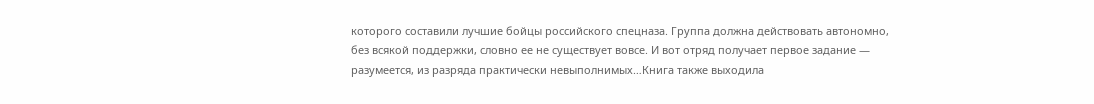которого составили лучшие бойцы российского спецназа. Группа должна действовать автономно, без всякой поддержки, словно ее не существует вовсе. И вот отряд получает первое задание — разумеется, из разряда практически невыполнимых…Книга также выходила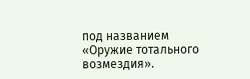под названием «Оружие тотального возмездия».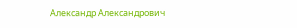Александр Александрович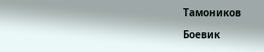Тамоников

Боевик